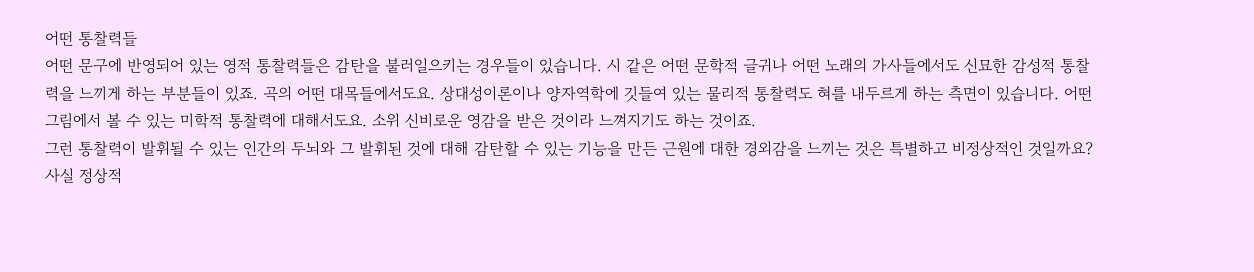어떤 통찰력들
어떤 문구에 반영되어 있는 영적 통찰력들은 감탄을 불러일으키는 경우들이 있습니다. 시 같은 어떤 문학적 글귀나 어떤 노래의 가사들에서도 신묘한 감성적 통찰력을 느끼게 하는 부분들이 있죠. 곡의 어떤 대목들에서도요. 상대성이론이나 양자역학에 깃들여 있는 물리적 통찰력도 혀를 내두르게 하는 측면이 있습니다. 어떤 그림에서 볼 수 있는 미학적 통찰력에 대해서도요. 소위 신비로운 영감을 받은 것이라 느껴지기도 하는 것이죠.
그런 통찰력이 발휘될 수 있는 인간의 두뇌와 그 발휘된 것에 대해 감탄할 수 있는 기능을 만든 근원에 대한 경외감을 느끼는 것은 특별하고 비정상적인 것일까요?
사실 정상적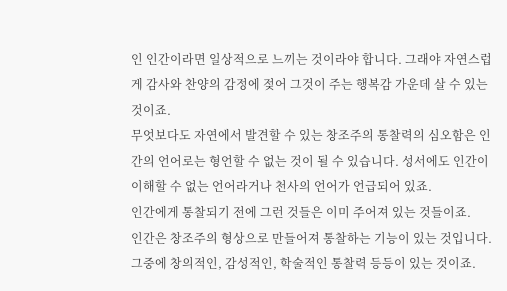인 인간이라면 일상적으로 느끼는 것이라야 합니다. 그래야 자연스럽게 감사와 찬양의 감정에 젖어 그것이 주는 행복감 가운데 살 수 있는 것이죠.
무엇보다도 자연에서 발견할 수 있는 창조주의 통찰력의 심오함은 인간의 언어로는 형언할 수 없는 것이 될 수 있습니다. 성서에도 인간이 이해할 수 없는 언어라거나 천사의 언어가 언급되어 있죠.
인간에게 통찰되기 전에 그런 것들은 이미 주어져 있는 것들이죠.
인간은 창조주의 형상으로 만들어져 통찰하는 기능이 있는 것입니다. 그중에 창의적인, 감성적인, 학술적인 통찰력 등등이 있는 것이죠.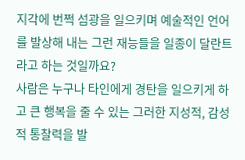지각에 번쩍 섬광을 일으키며 예술적인 언어를 발상해 내는 그런 재능들을 일종이 달란트라고 하는 것일까요?
사람은 누구나 타인에게 경탄을 일으키게 하고 큰 행복을 줄 수 있는 그러한 지성적, 감성적 통찰력을 발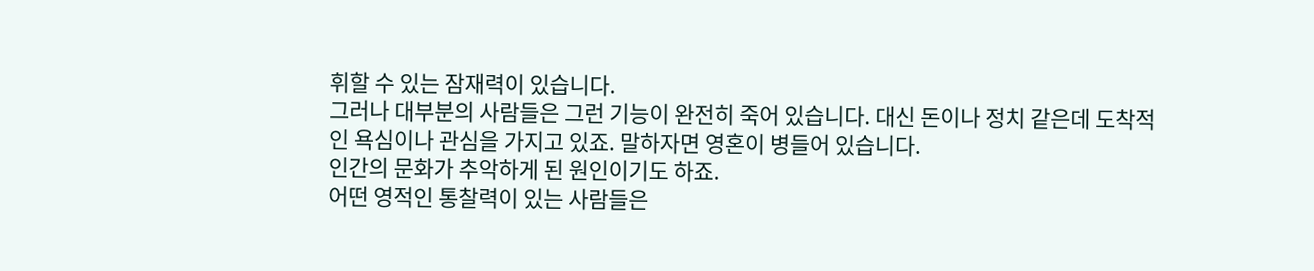휘할 수 있는 잠재력이 있습니다.
그러나 대부분의 사람들은 그런 기능이 완전히 죽어 있습니다. 대신 돈이나 정치 같은데 도착적인 욕심이나 관심을 가지고 있죠. 말하자면 영혼이 병들어 있습니다.
인간의 문화가 추악하게 된 원인이기도 하죠.
어떤 영적인 통찰력이 있는 사람들은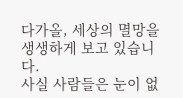다가올, 세상의 멸망을 생생하게 보고 있습니다.
사실 사람들은 눈이 없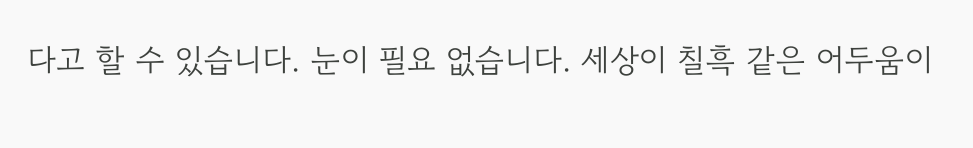다고 할 수 있습니다. 눈이 필요 없습니다. 세상이 칠흑 같은 어두움이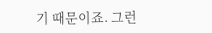기 때문이죠. 그런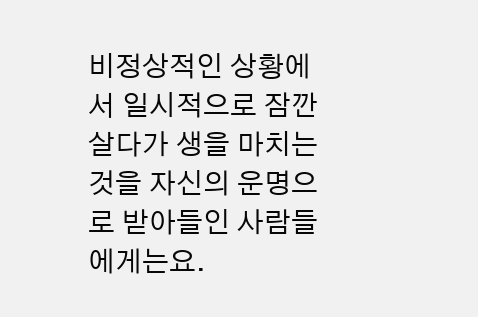비정상적인 상황에서 일시적으로 잠깐 살다가 생을 마치는 것을 자신의 운명으로 받아들인 사람들에게는요.